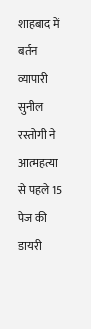शाहबाद में बर्तन व्यापारी सुनील रस्तोगी ने आत्महत्या से पहले 15 पेज की डायरी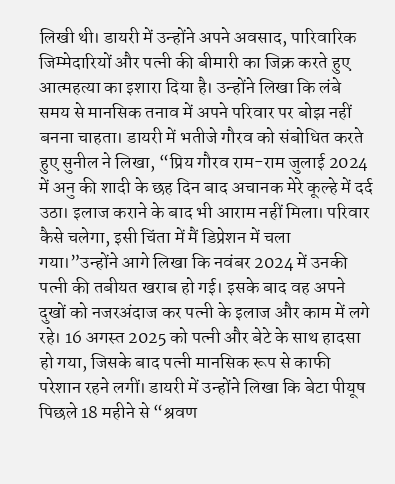लिखी थी। डायरी में उन्होंने अपने अवसाद, पारिवारिक जिम्मेदारियों और पत्नी की बीमारी का जिक्र करते हुए आत्महत्या का इशारा दिया है। उन्होंने लिखा कि लंबे समय से मानसिक तनाव में अपने परिवार पर बोझ नहीं बनना चाहता। डायरी में भतीजे गौरव को संबोधित करते हुए सुनील ने लिखा, “प्रिय गौरव राम-राम जुलाई 2024 में अनु की शादी के छह दिन बाद अचानक मेरे कूल्हे में दर्द उठा। इलाज कराने के बाद भी आराम नहीं मिला। परिवार कैसे चलेगा, इसी चिंता में मैं डिप्रेशन में चला गया।”उन्होंने आगे लिखा कि नवंबर 2024 में उनकी पत्नी की तबीयत खराब हो गई। इसके बाद वह अपने दुखों को नजरअंदाज कर पत्नी के इलाज और काम में लगे रहे। 16 अगस्त 2025 को पत्नी और बेटे के साथ हादसा हो गया, जिसके बाद पत्नी मानसिक रूप से काफी परेशान रहने लगीं। डायरी में उन्होंने लिखा कि बेटा पीयूष पिछले 18 महीने से “श्रवण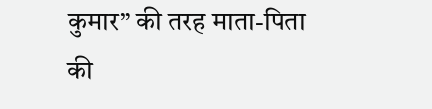कुमार” की तरह माता-पिता की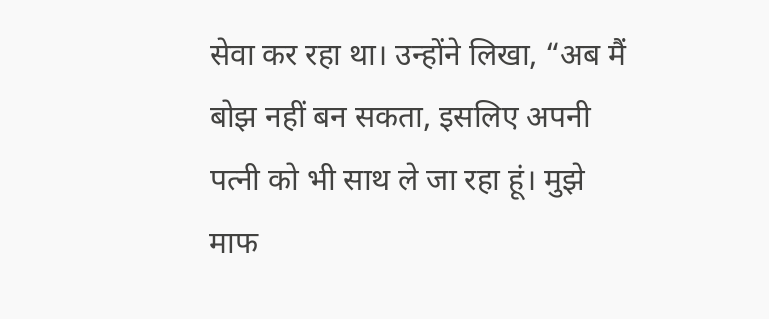सेवा कर रहा था। उन्होंने लिखा, “अब मैं बोझ नहीं बन सकता, इसलिए अपनी पत्नी को भी साथ ले जा रहा हूं। मुझे माफ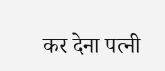कर देना पत्नी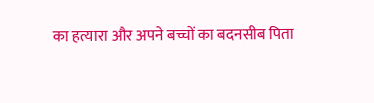का हत्यारा और अपने बच्चों का बदनसीब पिता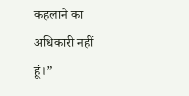कहलाने का अधिकारी नहीं हूं।”